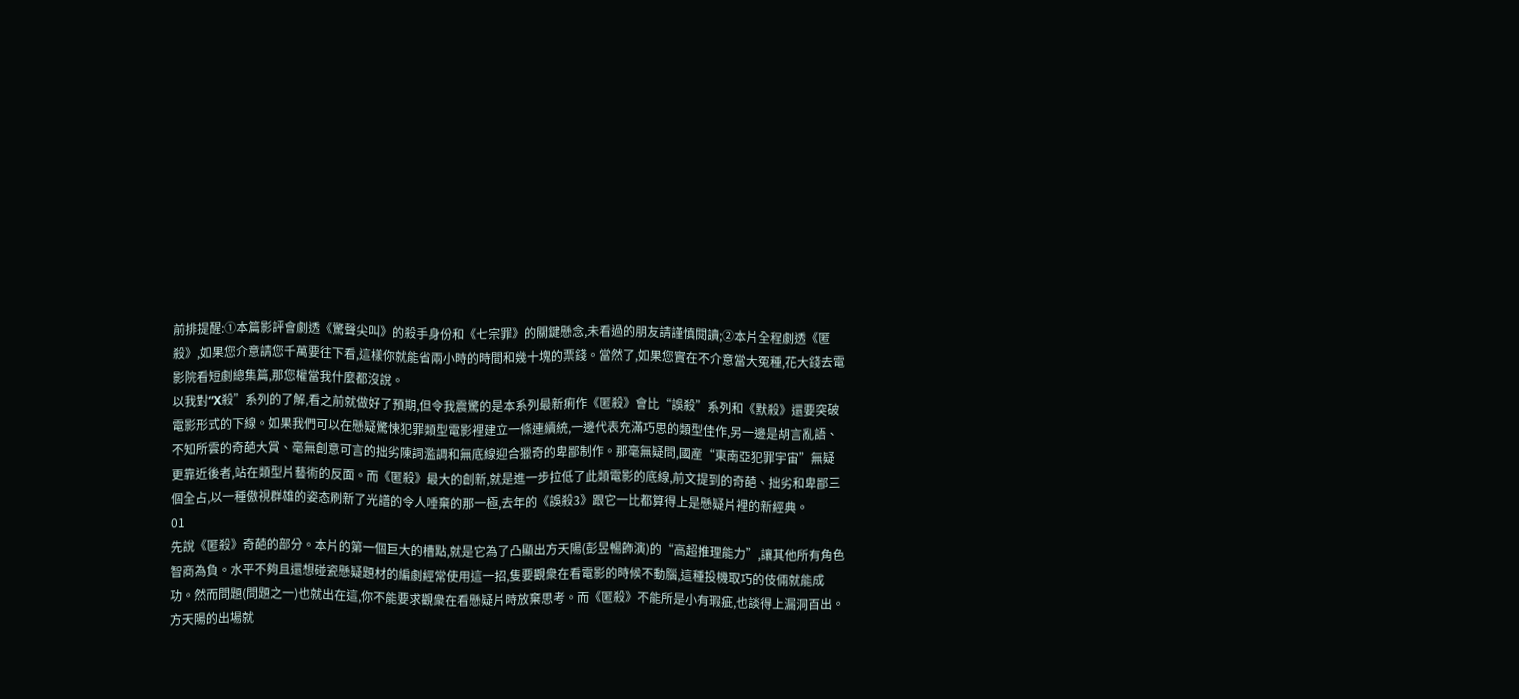前排提醒:①本篇影評會劇透《驚聲尖叫》的殺手身份和《七宗罪》的關鍵懸念,未看過的朋友請謹慎閱讀;②本片全程劇透《匿殺》,如果您介意請您千萬要往下看,這樣你就能省兩小時的時間和幾十塊的票錢。當然了,如果您實在不介意當大冤種,花大錢去電影院看短劇總集篇,那您權當我什麼都沒說。
以我對“X殺”系列的了解,看之前就做好了預期,但令我震驚的是本系列最新痢作《匿殺》會比“誤殺”系列和《默殺》還要突破電影形式的下線。如果我們可以在懸疑驚悚犯罪類型電影裡建立一條連續統,一邊代表充滿巧思的類型佳作,另一邊是胡言亂語、不知所雲的奇葩大賞、毫無創意可言的拙劣陳詞濫調和無底線迎合獵奇的卑鄙制作。那毫無疑問,國産“東南亞犯罪宇宙”無疑更靠近後者,站在類型片藝術的反面。而《匿殺》最大的創新,就是進一步拉低了此類電影的底線,前文提到的奇葩、拙劣和卑鄙三個全占,以一種傲視群雄的姿态刷新了光譜的令人唾棄的那一極,去年的《誤殺3》跟它一比都算得上是懸疑片裡的新經典。
01
先說《匿殺》奇葩的部分。本片的第一個巨大的槽點,就是它為了凸顯出方天陽(彭昱暢飾演)的“高超推理能力”,讓其他所有角色智商為負。水平不夠且還想碰瓷懸疑題材的編劇經常使用這一招,隻要觀衆在看電影的時候不動腦,這種投機取巧的伎倆就能成功。然而問題(問題之一)也就出在這,你不能要求觀衆在看懸疑片時放棄思考。而《匿殺》不能所是小有瑕疵,也談得上漏洞百出。
方天陽的出場就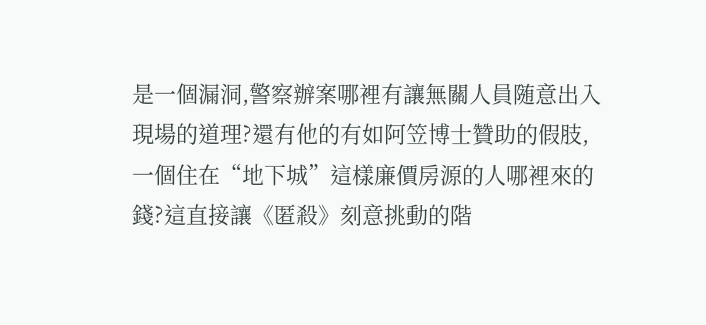是一個漏洞,警察辦案哪裡有讓無關人員随意出入現場的道理?還有他的有如阿笠博士贊助的假肢,一個住在“地下城”這樣廉價房源的人哪裡來的錢?這直接讓《匿殺》刻意挑動的階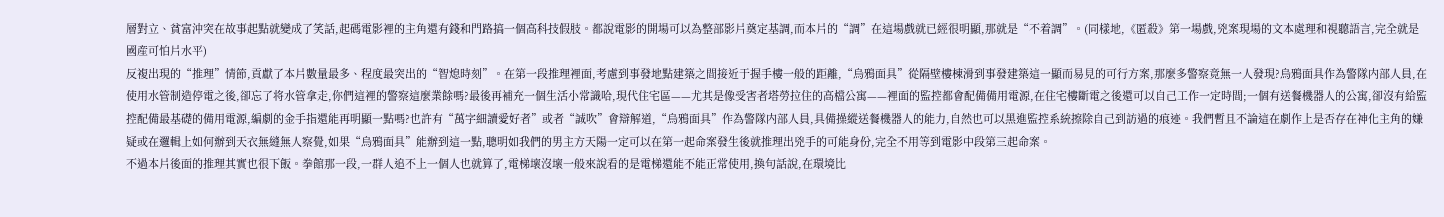層對立、貧富沖突在故事起點就變成了笑話,起碼電影裡的主角還有錢和門路搞一個高科技假肢。都說電影的開場可以為整部影片奠定基調,而本片的“調”在這場戲就已經很明顯,那就是“不着調”。(同樣地,《匿殺》第一場戲,兇案現場的文本處理和視聽語言,完全就是國産可怕片水平)
反複出現的“推理”情節,貢獻了本片數量最多、程度最突出的“智熄時刻”。在第一段推理裡面,考慮到事發地點建築之間接近于握手樓一般的距離,“烏鴉面具”從隔壁樓棟滑到事發建築這一顯而易見的可行方案,那麼多警察竟無一人發現?烏鴉面具作為警隊内部人員,在使用水管制造停電之後,卻忘了将水管拿走,你們這裡的警察這麼業餘嗎?最後再補充一個生活小常識哈,現代住宅區——尤其是像受害者塔勞拉住的高檔公寓——裡面的監控都會配備備用電源,在住宅樓斷電之後還可以自己工作一定時間;一個有送餐機器人的公寓,卻沒有給監控配備最基礎的備用電源,編劇的金手指還能再明顯一點嗎?也許有“萬字細讀愛好者”或者“誠吹”會辯解道,“烏鴉面具”作為警隊内部人員,具備操縱送餐機器人的能力,自然也可以黑進監控系統擦除自己到訪過的痕迹。我們暫且不論這在劇作上是否存在神化主角的嫌疑或在邏輯上如何辦到天衣無縫無人察覺,如果“烏鴉面具”能辦到這一點,聰明如我們的男主方天陽一定可以在第一起命案發生後就推理出兇手的可能身份,完全不用等到電影中段第三起命案。
不過本片後面的推理其實也很下飯。拳館那一段,一群人追不上一個人也就算了,電梯壞沒壞一般來說看的是電梯還能不能正常使用,換句話說,在環境比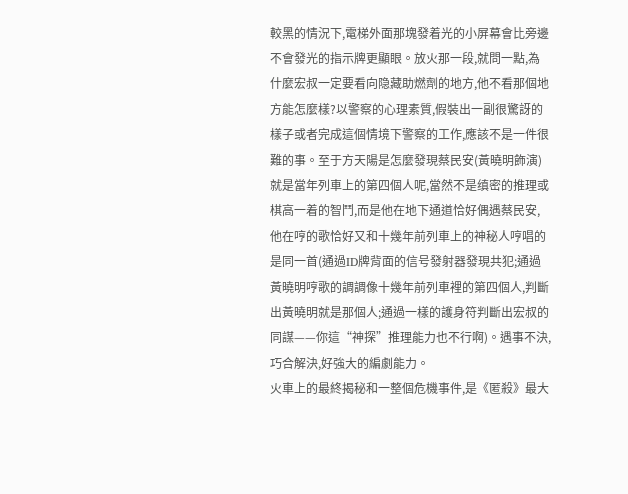較黑的情況下,電梯外面那塊發着光的小屏幕會比旁邊不會發光的指示牌更顯眼。放火那一段,就問一點,為什麼宏叔一定要看向隐藏助燃劑的地方,他不看那個地方能怎麼樣?以警察的心理素質,假裝出一副很驚訝的樣子或者完成這個情境下警察的工作,應該不是一件很難的事。至于方天陽是怎麼發現蔡民安(黃曉明飾演)就是當年列車上的第四個人呢,當然不是缜密的推理或棋高一着的智鬥,而是他在地下通道恰好偶遇蔡民安,他在哼的歌恰好又和十幾年前列車上的神秘人哼唱的是同一首(通過ID牌背面的信号發射器發現共犯;通過黃曉明哼歌的調調像十幾年前列車裡的第四個人,判斷出黃曉明就是那個人;通過一樣的護身符判斷出宏叔的同謀——你這“神探”推理能力也不行啊)。遇事不決,巧合解決,好強大的編劇能力。
火車上的最終揭秘和一整個危機事件,是《匿殺》最大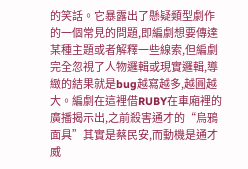的笑話。它暴露出了懸疑類型劇作的一個常見的問題,即編劇想要傳達某種主題或者解釋一些線索,但編劇完全忽視了人物邏輯或現實邏輯,導緻的結果就是bug越寫越多,越圓越大。編劇在這裡借RUBY在車廂裡的廣播揭示出,之前殺害通才的“烏鴉面具”其實是蔡民安,而動機是通才威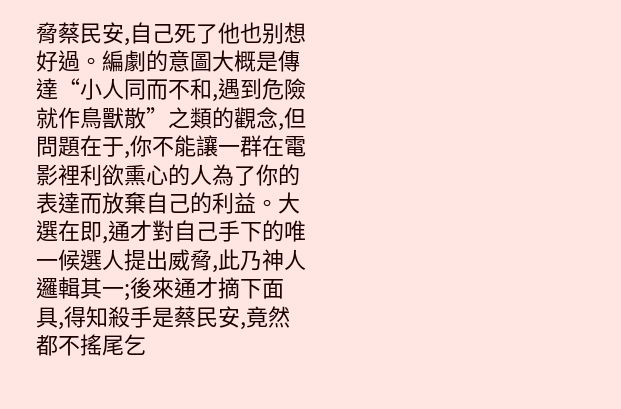脅蔡民安,自己死了他也别想好過。編劇的意圖大概是傳達“小人同而不和,遇到危險就作鳥獸散”之類的觀念,但問題在于,你不能讓一群在電影裡利欲熏心的人為了你的表達而放棄自己的利益。大選在即,通才對自己手下的唯一候選人提出威脅,此乃神人邏輯其一;後來通才摘下面具,得知殺手是蔡民安,竟然都不搖尾乞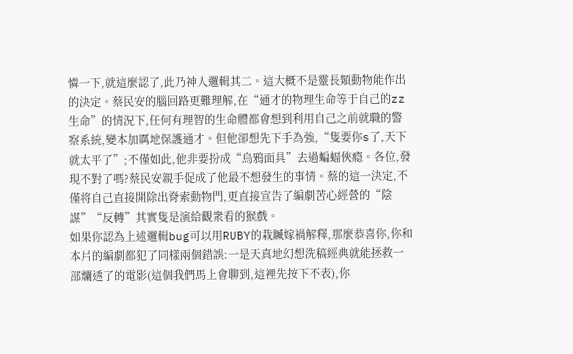憐一下,就這麼認了,此乃神人邏輯其二。這大概不是靈長類動物能作出的決定。蔡民安的腦回路更難理解,在“通才的物理生命等于自己的zz生命”的情況下,任何有理智的生命體都會想到利用自己之前就職的警察系統,變本加厲地保護通才。但他卻想先下手為強,“隻要你s了,天下就太平了”;不僅如此,他非要扮成“烏鴉面具”去過蝙蝠俠瘾。各位,發現不對了嗎?蔡民安親手促成了他最不想發生的事情。蔡的這一決定,不僅将自己直接開除出脊索動物門,更直接宣告了編劇苦心經營的“陰謀”“反轉”其實隻是演給觀衆看的猴戲。
如果你認為上述邏輯bug可以用RUBY的栽贓嫁禍解釋,那麼恭喜你,你和本片的編劇都犯了同樣兩個錯誤:一是天真地幻想洗稿經典就能拯救一部爛透了的電影(這個我們馬上會聊到,這裡先按下不表),你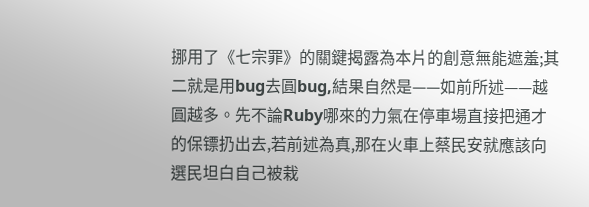挪用了《七宗罪》的關鍵揭露為本片的創意無能遮羞;其二就是用bug去圓bug,結果自然是——如前所述——越圓越多。先不論Ruby哪來的力氣在停車場直接把通才的保镖扔出去,若前述為真,那在火車上蔡民安就應該向選民坦白自己被栽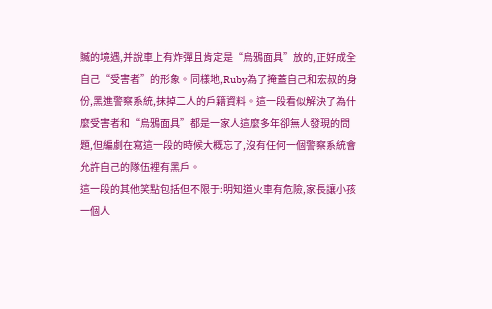贓的境遇,并說車上有炸彈且肯定是“烏鴉面具”放的,正好成全自己“受害者”的形象。同樣地,Ruby為了掩蓋自己和宏叔的身份,黑進警察系統,抹掉二人的戶籍資料。這一段看似解決了為什麼受害者和“烏鴉面具”都是一家人這麼多年卻無人發現的問題,但編劇在寫這一段的時候大概忘了,沒有任何一個警察系統會允許自己的隊伍裡有黑戶。
這一段的其他笑點包括但不限于:明知道火車有危險,家長讓小孩一個人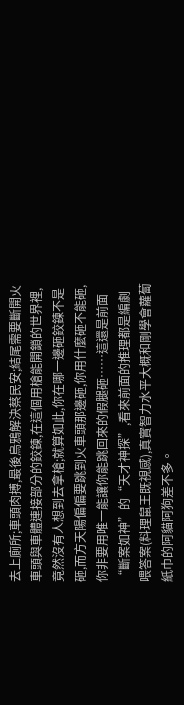去上廁所;車頭肉搏,最後烏鴉解決蔡民安;結尾需要斷開火車頭與車體連接部分的鉸鍊,在這個用槍能開鎖的世界裡,竟然沒有人想到去拿槍;就算如此,你在哪一邊砸鉸鍊不是砸,而方天陽偏偏要跳到火車頭那邊砸,你用什麼砸不能砸,你非要用唯一能讓你能跳回來的假腿砸……這還是前面“斷案如神”的“天才神探”,看來前面的推理都是編劇喂答案(料理鼠王既視感),真實智力水平大概和剛學會蘿蔔紙巾的阿貓阿狗差不多。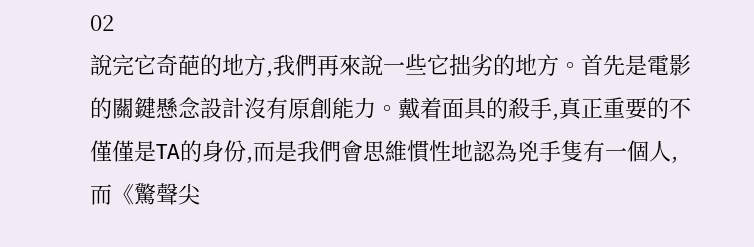02
說完它奇葩的地方,我們再來說一些它拙劣的地方。首先是電影的關鍵懸念設計沒有原創能力。戴着面具的殺手,真正重要的不僅僅是TA的身份,而是我們會思維慣性地認為兇手隻有一個人,而《驚聲尖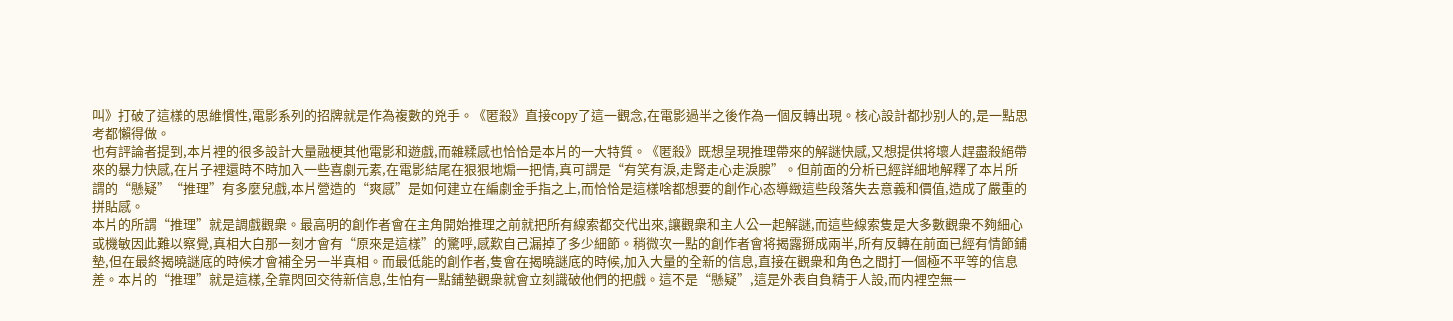叫》打破了這樣的思維慣性,電影系列的招牌就是作為複數的兇手。《匿殺》直接copy了這一觀念,在電影過半之後作為一個反轉出現。核心設計都抄别人的,是一點思考都懶得做。
也有評論者提到,本片裡的很多設計大量融梗其他電影和遊戲,而雜糅感也恰恰是本片的一大特質。《匿殺》既想呈現推理帶來的解謎快感,又想提供将壞人趕盡殺絕帶來的暴力快感,在片子裡還時不時加入一些喜劇元素,在電影結尾在狠狠地煽一把情,真可謂是“有笑有淚,走腎走心走淚腺”。但前面的分析已經詳細地解釋了本片所謂的“懸疑”“推理”有多麼兒戲,本片營造的“爽感”是如何建立在編劇金手指之上,而恰恰是這樣啥都想要的創作心态導緻這些段落失去意義和價值,造成了嚴重的拼貼感。
本片的所謂“推理”就是調戲觀衆。最高明的創作者會在主角開始推理之前就把所有線索都交代出來,讓觀衆和主人公一起解謎,而這些線索隻是大多數觀衆不夠細心或機敏因此難以察覺,真相大白那一刻才會有“原來是這樣”的驚呼,感歎自己漏掉了多少細節。稍微次一點的創作者會将揭露掰成兩半,所有反轉在前面已經有情節鋪墊,但在最終揭曉謎底的時候才會補全另一半真相。而最低能的創作者,隻會在揭曉謎底的時候,加入大量的全新的信息,直接在觀衆和角色之間打一個極不平等的信息差。本片的“推理”就是這樣,全靠閃回交待新信息,生怕有一點鋪墊觀衆就會立刻識破他們的把戲。這不是“懸疑”,這是外表自負精于人設,而内裡空無一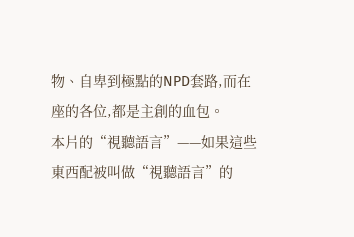物、自卑到極點的NPD套路,而在座的各位,都是主創的血包。
本片的“視聽語言”——如果這些東西配被叫做“視聽語言”的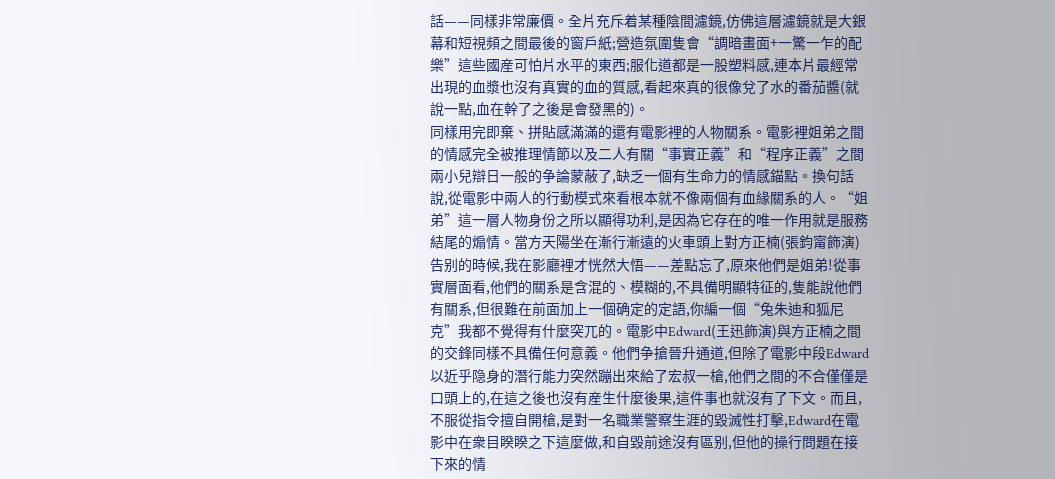話——同樣非常廉價。全片充斥着某種陰間濾鏡,仿佛這層濾鏡就是大銀幕和短視頻之間最後的窗戶紙;營造氛圍隻會“調暗畫面+一驚一乍的配樂”這些國産可怕片水平的東西;服化道都是一股塑料感,連本片最經常出現的血漿也沒有真實的血的質感,看起來真的很像兌了水的番茄醬(就說一點,血在幹了之後是會發黑的)。
同樣用完即棄、拼貼感滿滿的還有電影裡的人物關系。電影裡姐弟之間的情感完全被推理情節以及二人有關“事實正義”和“程序正義”之間兩小兒辯日一般的争論蒙蔽了,缺乏一個有生命力的情感錨點。換句話說,從電影中兩人的行動模式來看根本就不像兩個有血緣關系的人。“姐弟”這一層人物身份之所以顯得功利,是因為它存在的唯一作用就是服務結尾的煽情。當方天陽坐在漸行漸遠的火車頭上對方正楠(張鈞甯飾演)告别的時候,我在影廳裡才恍然大悟——差點忘了,原來他們是姐弟!從事實層面看,他們的關系是含混的、模糊的,不具備明顯特征的,隻能說他們有關系,但很難在前面加上一個确定的定語,你編一個“兔朱迪和狐尼克”我都不覺得有什麼突兀的。電影中Edward(王迅飾演)與方正楠之間的交鋒同樣不具備任何意義。他們争搶晉升通道,但除了電影中段Edward以近乎隐身的潛行能力突然蹦出來給了宏叔一槍,他們之間的不合僅僅是口頭上的,在這之後也沒有産生什麼後果,這件事也就沒有了下文。而且,不服從指令擅自開槍,是對一名職業警察生涯的毀滅性打擊,Edward在電影中在衆目睽睽之下這麼做,和自毀前途沒有區别,但他的操行問題在接下來的情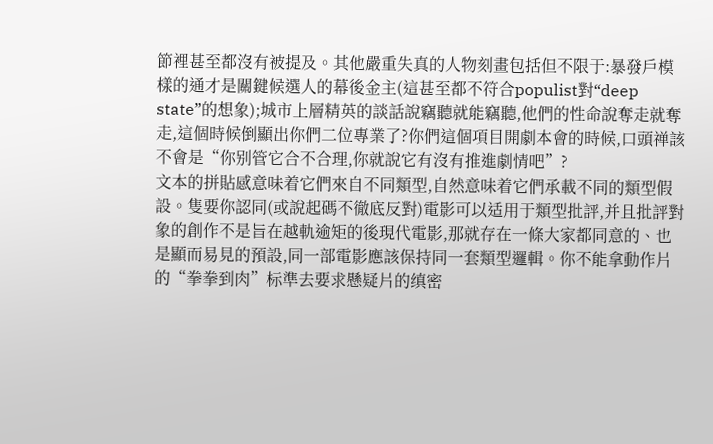節裡甚至都沒有被提及。其他嚴重失真的人物刻畫包括但不限于:暴發戶模樣的通才是關鍵候選人的幕後金主(這甚至都不符合populist對“deep state”的想象);城市上層精英的談話說竊聽就能竊聽,他們的性命說奪走就奪走,這個時候倒顯出你們二位專業了?你們這個項目開劇本會的時候,口頭禅該不會是“你别管它合不合理,你就說它有沒有推進劇情吧”?
文本的拼貼感意味着它們來自不同類型,自然意味着它們承載不同的類型假設。隻要你認同(或說起碼不徹底反對)電影可以适用于類型批評,并且批評對象的創作不是旨在越軌逾矩的後現代電影,那就存在一條大家都同意的、也是顯而易見的預設,同一部電影應該保持同一套類型邏輯。你不能拿動作片的“拳拳到肉”标準去要求懸疑片的缜密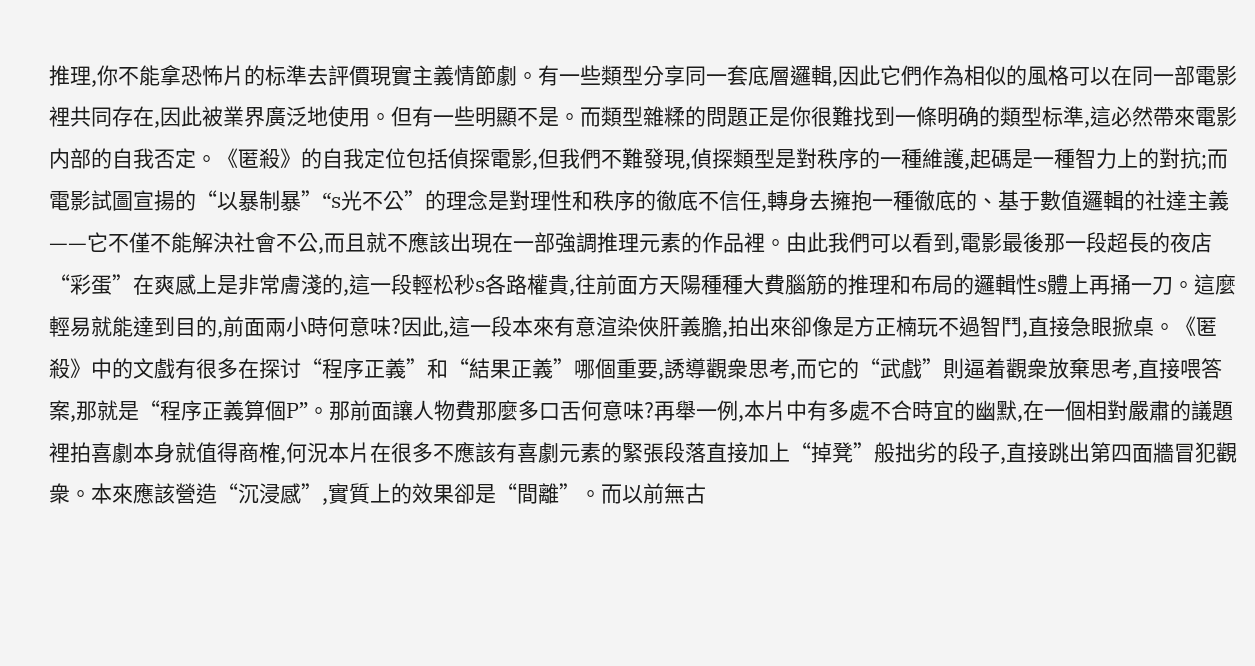推理,你不能拿恐怖片的标準去評價現實主義情節劇。有一些類型分享同一套底層邏輯,因此它們作為相似的風格可以在同一部電影裡共同存在,因此被業界廣泛地使用。但有一些明顯不是。而類型雜糅的問題正是你很難找到一條明确的類型标準,這必然帶來電影内部的自我否定。《匿殺》的自我定位包括偵探電影,但我們不難發現,偵探類型是對秩序的一種維護,起碼是一種智力上的對抗;而電影試圖宣揚的“以暴制暴”“s光不公”的理念是對理性和秩序的徹底不信任,轉身去擁抱一種徹底的、基于數值邏輯的社達主義——它不僅不能解決社會不公,而且就不應該出現在一部強調推理元素的作品裡。由此我們可以看到,電影最後那一段超長的夜店“彩蛋”在爽感上是非常膚淺的,這一段輕松秒s各路權貴,往前面方天陽種種大費腦筋的推理和布局的邏輯性s體上再捅一刀。這麼輕易就能達到目的,前面兩小時何意味?因此,這一段本來有意渲染俠肝義膽,拍出來卻像是方正楠玩不過智鬥,直接急眼掀桌。《匿殺》中的文戲有很多在探讨“程序正義”和“結果正義”哪個重要,誘導觀衆思考,而它的“武戲”則逼着觀衆放棄思考,直接喂答案,那就是“程序正義算個P”。那前面讓人物費那麼多口舌何意味?再舉一例,本片中有多處不合時宜的幽默,在一個相對嚴肅的議題裡拍喜劇本身就值得商榷,何況本片在很多不應該有喜劇元素的緊張段落直接加上“掉凳”般拙劣的段子,直接跳出第四面牆冒犯觀衆。本來應該營造“沉浸感”,實質上的效果卻是“間離”。而以前無古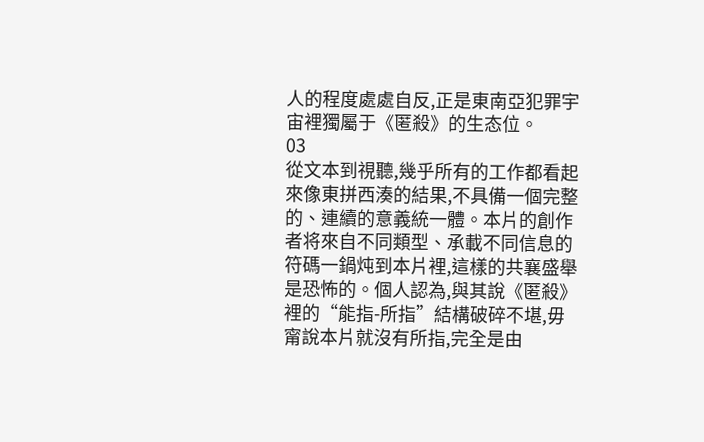人的程度處處自反,正是東南亞犯罪宇宙裡獨屬于《匿殺》的生态位。
03
從文本到視聽,幾乎所有的工作都看起來像東拼西湊的結果,不具備一個完整的、連續的意義統一體。本片的創作者将來自不同類型、承載不同信息的符碼一鍋炖到本片裡,這樣的共襄盛舉是恐怖的。個人認為,與其說《匿殺》裡的“能指-所指”結構破碎不堪,毋甯說本片就沒有所指,完全是由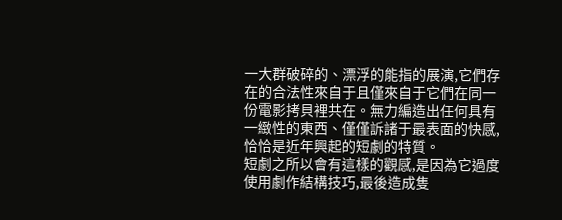一大群破碎的、漂浮的能指的展演,它們存在的合法性來自于且僅來自于它們在同一份電影拷貝裡共在。無力編造出任何具有一緻性的東西、僅僅訴諸于最表面的快感,恰恰是近年興起的短劇的特質。
短劇之所以會有這樣的觀感,是因為它過度使用劇作結構技巧,最後造成隻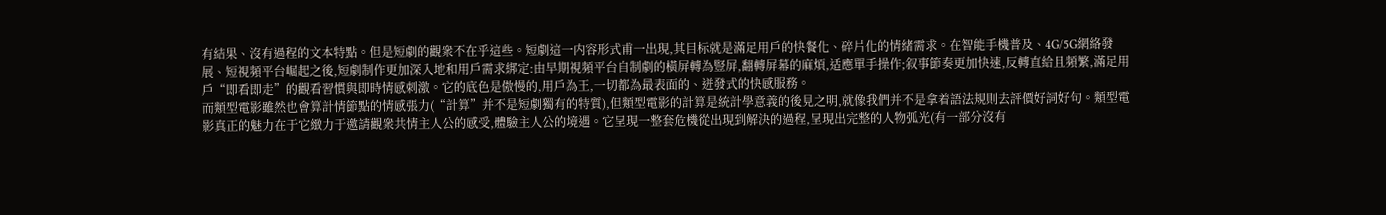有結果、沒有過程的文本特點。但是短劇的觀衆不在乎這些。短劇這一内容形式甫一出現,其目标就是滿足用戶的快餐化、碎片化的情緒需求。在智能手機普及、4G/5G網絡發展、短視頻平台崛起之後,短劇制作更加深入地和用戶需求綁定:由早期視頻平台自制劇的橫屏轉為豎屏,翻轉屏幕的麻煩,适應單手操作;叙事節奏更加快速,反轉直給且頻繁,滿足用戶“即看即走”的觀看習慣與即時情感刺激。它的底色是傲慢的,用戶為王,一切都為最表面的、迸發式的快感服務。
而類型電影雖然也會算計情節點的情感張力(“計算”并不是短劇獨有的特質),但類型電影的計算是統計學意義的後見之明,就像我們并不是拿着語法規則去評價好詞好句。類型電影真正的魅力在于它緻力于邀請觀衆共情主人公的感受,體驗主人公的境遇。它呈現一整套危機從出現到解決的過程,呈現出完整的人物弧光(有一部分沒有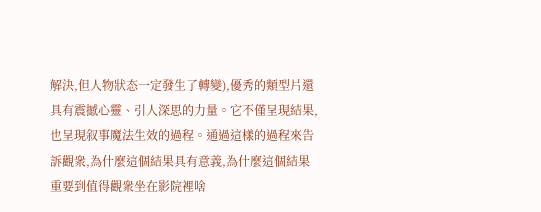解決,但人物狀态一定發生了轉變),優秀的類型片還具有震撼心靈、引人深思的力量。它不僅呈現結果,也呈現叙事魔法生效的過程。通過這樣的過程來告訴觀衆,為什麼這個結果具有意義,為什麼這個結果重要到值得觀衆坐在影院裡啥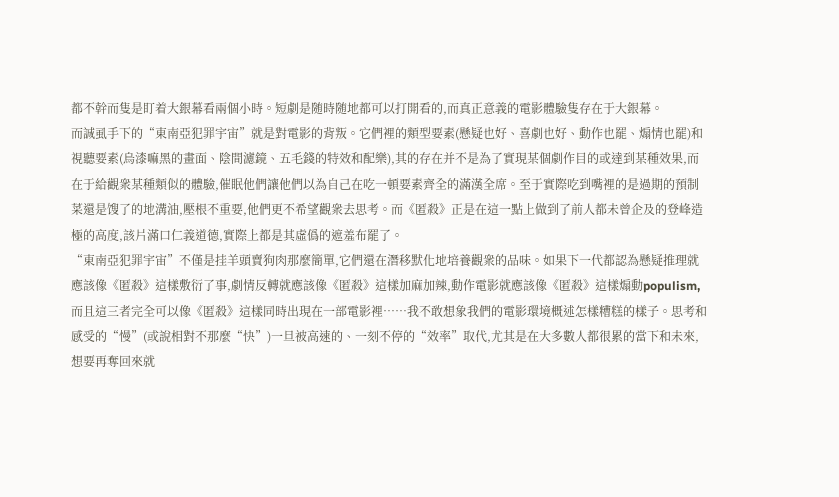都不幹而隻是盯着大銀幕看兩個小時。短劇是随時随地都可以打開看的,而真正意義的電影體驗隻存在于大銀幕。
而誠虱手下的“東南亞犯罪宇宙”就是對電影的背叛。它們裡的類型要素(懸疑也好、喜劇也好、動作也罷、煽情也罷)和視聽要素(烏漆嘛黑的畫面、陰間濾鏡、五毛錢的特效和配樂),其的存在并不是為了實現某個劇作目的或達到某種效果,而在于給觀衆某種類似的體驗,催眠他們讓他們以為自己在吃一頓要素齊全的滿漢全席。至于實際吃到嘴裡的是過期的預制菜還是馊了的地溝油,壓根不重要,他們更不希望觀衆去思考。而《匿殺》正是在這一點上做到了前人都未曾企及的登峰造極的高度,該片滿口仁義道德,實際上都是其虛僞的遮羞布罷了。
“東南亞犯罪宇宙”不僅是挂羊頭賣狗肉那麼簡單,它們還在潛移默化地培養觀衆的品味。如果下一代都認為懸疑推理就應該像《匿殺》這樣敷衍了事,劇情反轉就應該像《匿殺》這樣加麻加辣,動作電影就應該像《匿殺》這樣煽動populism,而且這三者完全可以像《匿殺》這樣同時出現在一部電影裡……我不敢想象我們的電影環境概述怎樣糟糕的樣子。思考和感受的“慢”(或說相對不那麼“快”)一旦被高速的、一刻不停的“效率”取代,尤其是在大多數人都很累的當下和未來,想要再奪回來就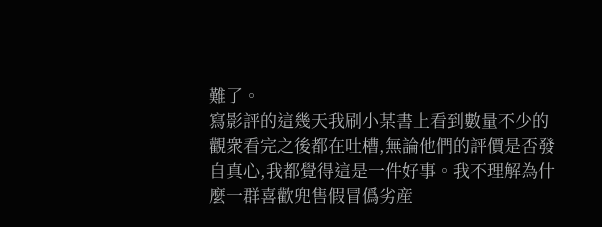難了。
寫影評的這幾天我刷小某書上看到數量不少的觀衆看完之後都在吐槽,無論他們的評價是否發自真心,我都覺得這是一件好事。我不理解為什麼一群喜歡兜售假冒僞劣産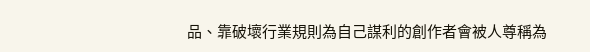品、靠破壞行業規則為自己謀利的創作者會被人尊稱為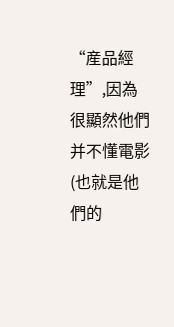“産品經理”,因為很顯然他們并不懂電影(也就是他們的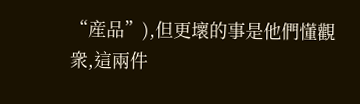“産品”),但更壞的事是他們懂觀衆,這兩件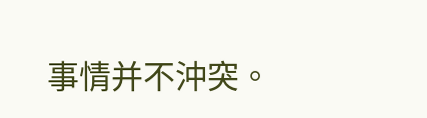事情并不沖突。